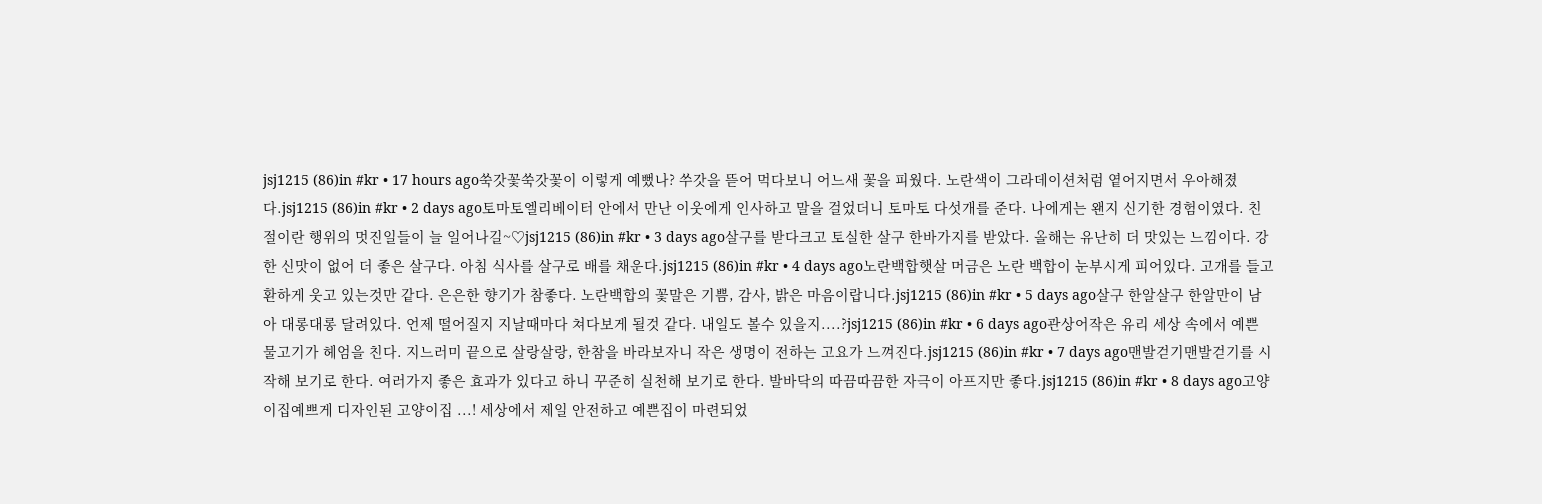jsj1215 (86)in #kr • 17 hours ago쑥갓꽃쑥갓꽃이 이렇게 예뻤나? 쑤갓을 뜯어 먹다보니 어느새 꽃을 피웠다. 노란색이 그라데이션처럼 옅어지면서 우아해졌다.jsj1215 (86)in #kr • 2 days ago토마토엘리베이터 안에서 만난 이웃에게 인사하고 말을 걸었더니 토마토 다섯개를 준다. 나에게는 왠지 신기한 경험이였다. 친절이란 행위의 멋진일들이 늘 일어나길~♡jsj1215 (86)in #kr • 3 days ago살구를 받다크고 토실한 살구 한바가지를 받았다. 올해는 유난히 더 맛있는 느낌이다. 강한 신맛이 없어 더 좋은 살구다. 아침 식사를 살구로 배를 채운다.jsj1215 (86)in #kr • 4 days ago노란백합햇살 머금은 노란 백합이 눈부시게 피어있다. 고개를 들고 환하게 웃고 있는것만 같다. 은은한 향기가 참좋다. 노란백합의 꽃말은 기쁨, 감사, 밝은 마음이랍니다.jsj1215 (86)in #kr • 5 days ago살구 한알살구 한알만이 남아 대롱대롱 달려있다. 언제 떨어질지 지날때마다 쳐다보게 될것 같다. 내일도 볼수 있을지....?jsj1215 (86)in #kr • 6 days ago관상어작은 유리 세상 속에서 예쁜 물고기가 헤엄을 친다. 지느러미 끝으로 살랑살랑, 한참을 바라보자니 작은 생명이 전하는 고요가 느껴진다.jsj1215 (86)in #kr • 7 days ago맨발걷기맨발걷기를 시작해 보기로 한다. 여러가지 좋은 효과가 있다고 하니 꾸준히 실천해 보기로 한다. 발바닥의 따끔따끔한 자극이 아프지만 좋다.jsj1215 (86)in #kr • 8 days ago고양이집예쁘게 디자인된 고양이집 ...! 세상에서 제일 안전하고 예쁜집이 마련되었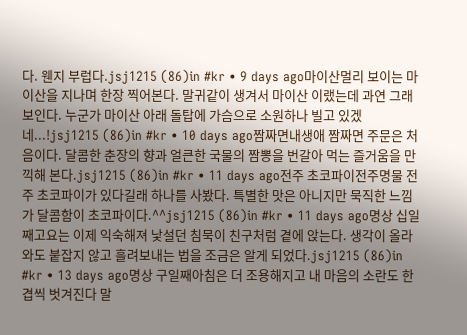다. 웬지 부럽다.jsj1215 (86)in #kr • 9 days ago마이산멀리 보이는 마이산을 지나며 한장 찍어본다. 말귀같이 생겨서 마이산 이랬는데 과연 그래보인다. 누군가 마이산 아래 돌탑에 가슴으로 소원하나 빌고 있겠네...!jsj1215 (86)in #kr • 10 days ago짬짜면내생애 짬짜면 주문은 처음이다. 달콤한 춘장의 향과 얼큰한 국물의 짬뽕을 번갈아 먹는 즐거움을 만끽해 본다.jsj1215 (86)in #kr • 11 days ago전주 초코파이전주명물 전주 초코파이가 있다길래 하나를 사봤다. 특별한 맛은 아니지만 묵직한 느낌가 달콤함이 초코파이다.^^jsj1215 (86)in #kr • 11 days ago명상 십일째고요는 이제 익숙해져 낯설던 침묵이 친구처럼 곁에 앉는다. 생각이 올라와도 붙잡지 않고 흘려보내는 법을 조금은 알게 되었다.jsj1215 (86)in #kr • 13 days ago명상 구일째아침은 더 조용해지고 내 마음의 소란도 한 겹씩 벗겨진다 말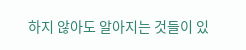하지 않아도 알아지는 것들이 있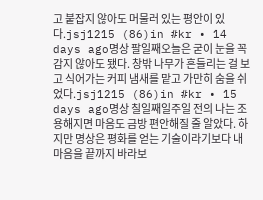고 붙잡지 않아도 머물러 있는 평안이 있다.jsj1215 (86)in #kr • 14 days ago명상 팔일째오늘은 굳이 눈을 꼭 감지 않아도 됐다. 창밖 나무가 흔들리는 걸 보고 식어가는 커피 냄새를 맡고 가만히 숨을 쉬었다.jsj1215 (86)in #kr • 15 days ago명상 칠일째일주일 전의 나는 조용해지면 마음도 금방 편안해질 줄 알았다. 하지만 명상은 평화를 얻는 기술이라기보다 내 마음을 끝까지 바라보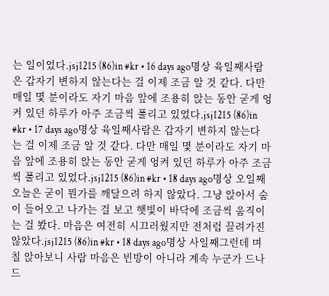는 일이었다.jsj1215 (86)in #kr • 16 days ago명상 육일째사람은 갑자기 변하지 않는다는 걸 이제 조금 알 것 같다. 다만 매일 몇 분이라도 자기 마음 앞에 조용히 앉는 동안 굳게 엉켜 있던 하루가 아주 조금씩 풀리고 있었다.jsj1215 (86)in #kr • 17 days ago명상 육일째사람은 갑자기 변하지 않는다는 걸 이제 조금 알 것 같다. 다만 매일 몇 분이라도 자기 마음 앞에 조용히 앉는 동안 굳게 엉켜 있던 하루가 아주 조금씩 풀리고 있었다.jsj1215 (86)in #kr • 18 days ago명상 오일째오늘은 굳이 뭔가를 깨달으려 하지 않았다. 그냥 앉아서 숨이 들어오고 나가는 걸 보고 햇빛이 바닥에 조금씩 움직이는 걸 봤다. 마음은 여전히 시끄러웠지만 전처럼 끌려가진 않았다.jsj1215 (86)in #kr • 18 days ago명상 사일째그런데 며칠 앉아보니 사람 마음은 빈방이 아니라 계속 누군가 드나드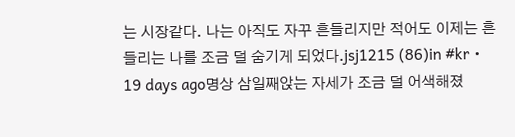는 시장같다. 나는 아직도 자꾸 흔들리지만 적어도 이제는 흔들리는 나를 조금 덜 숨기게 되었다.jsj1215 (86)in #kr • 19 days ago명상 삼일째앉는 자세가 조금 덜 어색해졌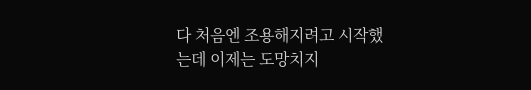다 처음엔 조용해지려고 시작했는데 이제는 도망치지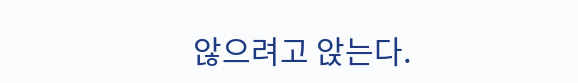않으려고 앉는다.